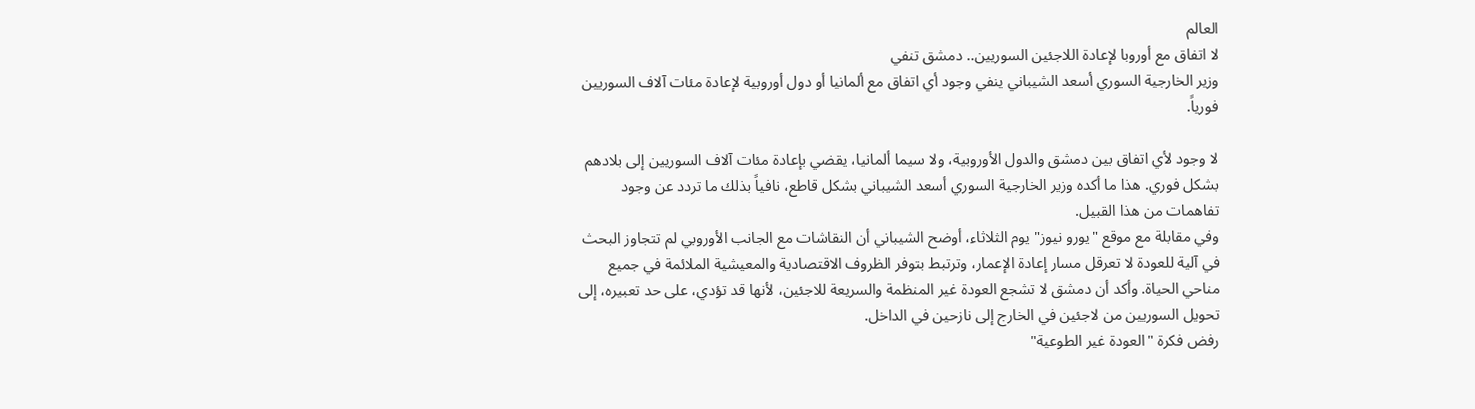العالم
لا اتفاق مع أوروبا لإعادة اللاجئين السوريين.. دمشق تنفي
وزير الخارجية السوري أسعد الشيباني ينفي وجود أي اتفاق مع ألمانيا أو دول أوروبية لإعادة مئات آلاف السوريين فورياً.

لا وجود لأي اتفاق بين دمشق والدول الأوروبية، ولا سيما ألمانيا، يقضي بإعادة مئات آلاف السوريين إلى بلادهم بشكل فوري. هذا ما أكده وزير الخارجية السوري أسعد الشيباني بشكل قاطع، نافياً بذلك ما تردد عن وجود تفاهمات من هذا القبيل.
وفي مقابلة مع موقع "يورو نيوز" يوم الثلاثاء، أوضح الشيباني أن النقاشات مع الجانب الأوروبي لم تتجاوز البحث في آلية للعودة لا تعرقل مسار إعادة الإعمار، وترتبط بتوفر الظروف الاقتصادية والمعيشية الملائمة في جميع مناحي الحياة. وأكد أن دمشق لا تشجع العودة غير المنظمة والسريعة للاجئين، لأنها قد تؤدي، على حد تعبيره، إلى تحويل السوريين من لاجئين في الخارج إلى نازحين في الداخل.
رفض فكرة "العودة غير الطوعية"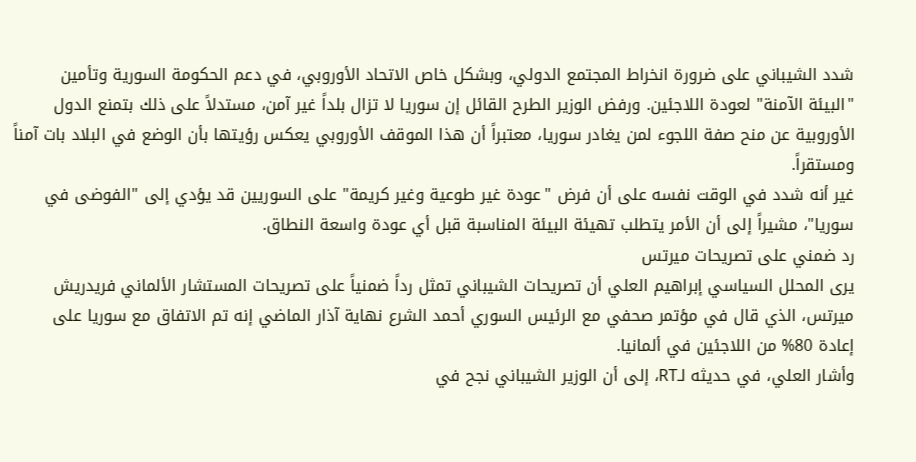شدد الشيباني على ضرورة انخراط المجتمع الدولي، وبشكل خاص الاتحاد الأوروبي، في دعم الحكومة السورية وتأمين "البيئة الآمنة" لعودة اللاجئين. ورفض الوزير الطرح القائل إن سوريا لا تزال بلداً غير آمن، مستدلاً على ذلك بتمنع الدول الأوروبية عن منح صفة اللجوء لمن يغادر سوريا، معتبراً أن هذا الموقف الأوروبي يعكس رؤيتها بأن الوضع في البلاد بات آمناً ومستقراً.
غير أنه شدد في الوقت نفسه على أن فرض "عودة غير طوعية وغير كريمة" على السوريين قد يؤدي إلى "الفوضى في سوريا"، مشيراً إلى أن الأمر يتطلب تهيئة البيئة المناسبة قبل أي عودة واسعة النطاق.
رد ضمني على تصريحات ميرتس
يرى المحلل السياسي إبراهيم العلي أن تصريحات الشيباني تمثل رداً ضمنياً على تصريحات المستشار الألماني فريدريش ميرتس، الذي قال في مؤتمر صحفي مع الرئيس السوري أحمد الشرع نهاية آذار الماضي إنه تم الاتفاق مع سوريا على إعادة 80% من اللاجئين في ألمانيا.
وأشار العلي، في حديثه لـRT، إلى أن الوزير الشيباني نجح في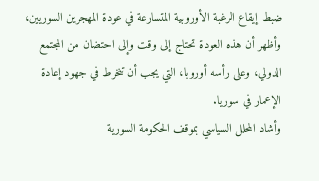ضبط إيقاع الرغبة الأوروبية المتسارعة في عودة المهجرين السوريين، وأظهر أن هذه العودة تحتاج إلى وقت وإلى احتضان من المجتمع الدولي، وعلى رأسه أوروبا، التي يجب أن تنخرط في جهود إعادة الإعمار في سوريا.
وأشاد المحلل السياسي بموقف الحكومة السورية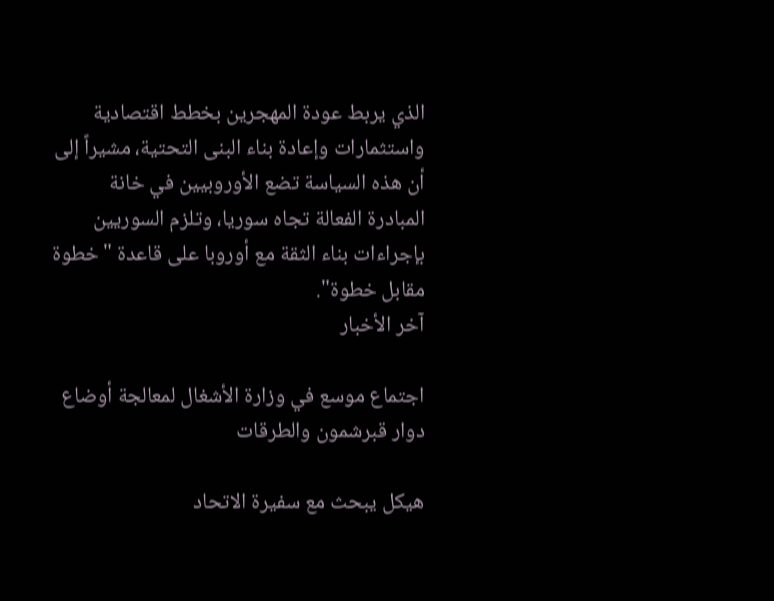الذي يربط عودة المهجرين بخطط اقتصادية واستثمارات وإعادة بناء البنى التحتية، مشيراً إلى أن هذه السياسة تضع الأوروبيين في خانة المبادرة الفعالة تجاه سوريا، وتلزم السوريين بإجراءات بناء الثقة مع أوروبا على قاعدة "خطوة مقابل خطوة".
آخر الأخبار

اجتماع موسع في وزارة الأشغال لمعالجة أوضاع دوار قبرشمون والطرقات

هيكل يبحث مع سفيرة الاتحاد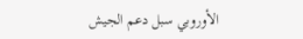الأوروبي سبل دعم الجيش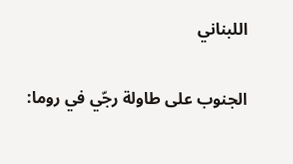اللبناني

الجنوب على طاولة رجّي في روما: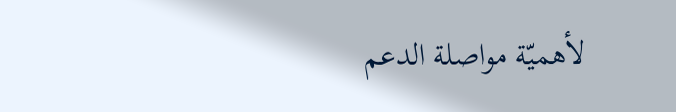لأهميّة مواصلة الدعم